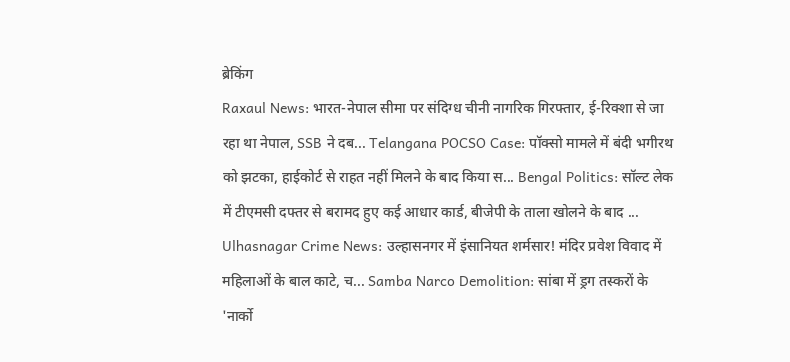ब्रेकिंग
Raxaul News: भारत-नेपाल सीमा पर संदिग्ध चीनी नागरिक गिरफ्तार, ई-रिक्शा से जा रहा था नेपाल, SSB ने दब... Telangana POCSO Case: पॉक्सो मामले में बंदी भगीरथ को झटका, हाईकोर्ट से राहत नहीं मिलने के बाद किया स... Bengal Politics: सॉल्ट लेक में टीएमसी दफ्तर से बरामद हुए कई आधार कार्ड, बीजेपी के ताला खोलने के बाद ... Ulhasnagar Crime News: उल्हासनगर में इंसानियत शर्मसार! मंदिर प्रवेश विवाद में महिलाओं के बाल काटे, च... Samba Narco Demolition: सांबा में ड्रग तस्करों के 'नार्को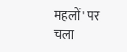महलों' पर चला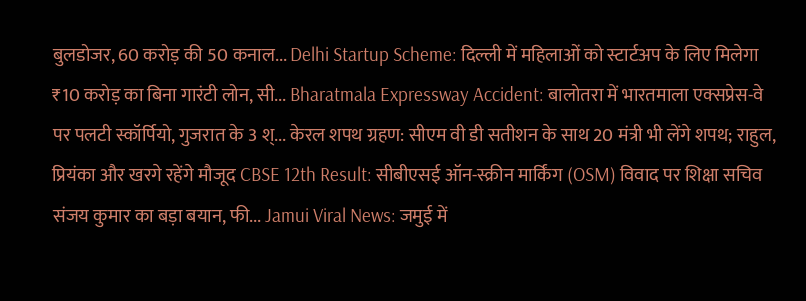बुलडोजर, 60 करोड़ की 50 कनाल... Delhi Startup Scheme: दिल्ली में महिलाओं को स्टार्टअप के लिए मिलेगा ₹10 करोड़ का बिना गारंटी लोन, सी... Bharatmala Expressway Accident: बालोतरा में भारतमाला एक्सप्रेस-वे पर पलटी स्कॉर्पियो, गुजरात के 3 श्... केरल शपथ ग्रहण: सीएम वी डी सतीशन के साथ 20 मंत्री भी लेंगे शपथ; राहुल, प्रियंका और खरगे रहेंगे मौजूद CBSE 12th Result: सीबीएसई ऑन-स्क्रीन मार्किंग (OSM) विवाद पर शिक्षा सचिव संजय कुमार का बड़ा बयान, फी... Jamui Viral News: जमुई में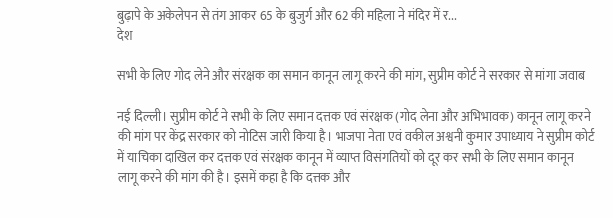बुढ़ापे के अकेलेपन से तंग आकर 65 के बुजुर्ग और 62 की महिला ने मंदिर में र...
देश

सभी के लिए गोद लेने और संरक्षक का समान कानून लागू करने की मांग, सुप्रीम कोर्ट ने सरकार से मांगा जवाब

नई दिल्ली। सुप्रीम कोर्ट ने सभी के लिए समान दत्तक एवं संरक्षक (गोद लेना और अभिभावक) कानून लागू करने की मांग पर केंद्र सरकार को नोटिस जारी किया है। भाजपा नेता एवं वकील अश्वनी कुमार उपाध्याय ने सुप्रीम कोर्ट में याचिका दाखिल कर दत्तक एवं संरक्षक कानून में व्याप्त विसंगतियों को दूर कर सभी के लिए समान कानून लागू करने की मांग की है। इसमें कहा है कि दत्तक और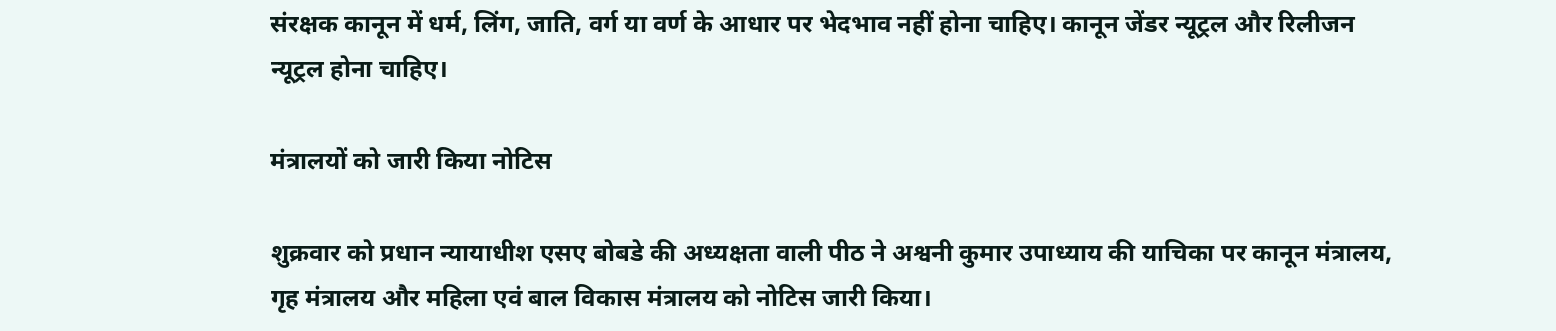संरक्षक कानून में धर्म, लिंग, जाति, वर्ग या वर्ण के आधार पर भेदभाव नहीं होना चाहिए। कानून जेंडर न्यूट्रल और रिलीजन न्यूट्रल होना चाहिए।

मंत्रालयों को जारी किया नोटिस

शुक्रवार को प्रधान न्यायाधीश एसए बोबडे की अध्यक्षता वाली पीठ ने अश्वनी कुमार उपाध्याय की याचिका पर कानून मंत्रालय, गृह मंत्रालय और महिला एवं बाल विकास मंत्रालय को नोटिस जारी किया।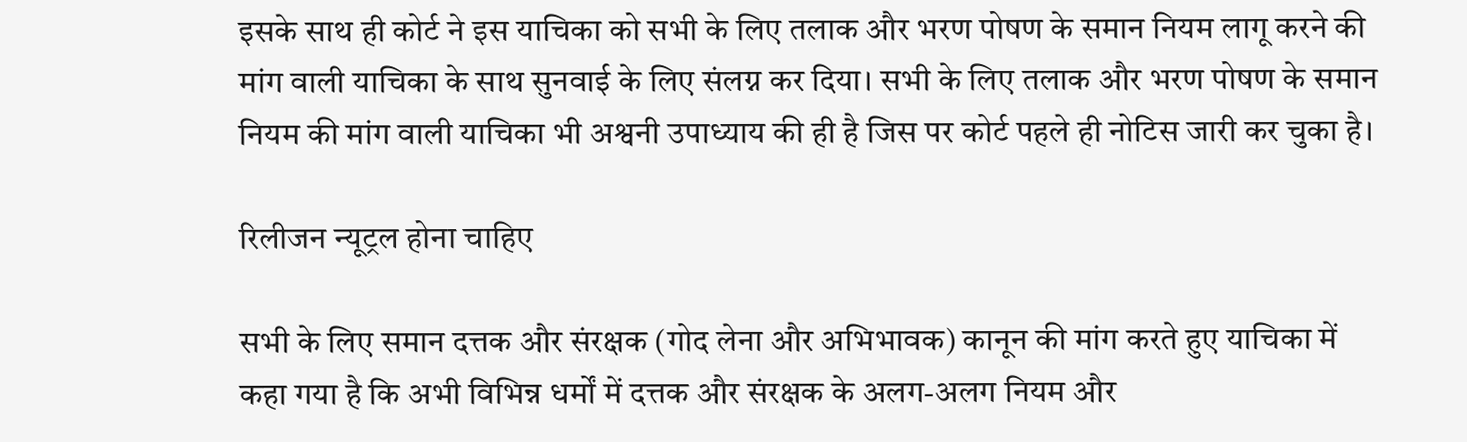इसके साथ ही कोर्ट ने इस याचिका को सभी के लिए तलाक और भरण पोषण के समान नियम लागू करने की मांग वाली याचिका के साथ सुनवाई के लिए संलग्न कर दिया। सभी के लिए तलाक और भरण पोषण के समान नियम की मांग वाली याचिका भी अश्वनी उपाध्याय की ही है जिस पर कोर्ट पहले ही नोटिस जारी कर चुका है।

रिलीजन न्यूट्रल होना चाहिए

सभी के लिए समान दत्तक और संरक्षक (गोद लेना और अभिभावक) कानून की मांग करते हुए याचिका में कहा गया है कि अभी विभिन्न धर्मों में दत्तक और संरक्षक के अलग-अलग नियम और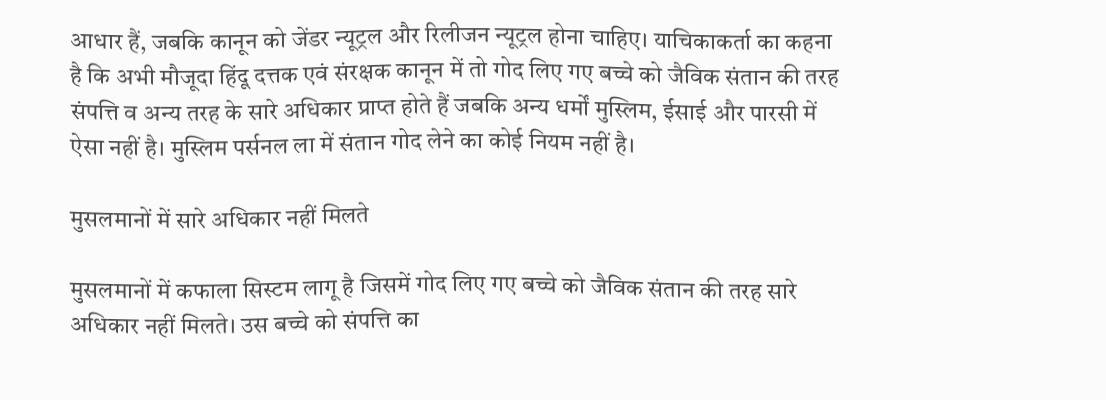आधार हैं, जबकि कानून को जेंडर न्यूट्रल और रिलीजन न्यूट्रल होना चाहिए। याचिकाकर्ता का कहना है कि अभी मौजूदा हिंदू दत्तक एवं संरक्षक कानून में तो गोद लिए गए बच्चे को जैविक संतान की तरह संपत्ति व अन्य तरह के सारे अधिकार प्राप्त होते हैं जबकि अन्य धर्मों मुस्लिम, ईसाई और पारसी में ऐसा नहीं है। मुस्लिम पर्सनल ला में संतान गोद लेने का कोई नियम नहीं है।

मुसलमानों में सारे अधिकार नहीं मिलते

मुसलमानों में कफाला सिस्टम लागू है जिसमें गोद लिए गए बच्चे को जैविक संतान की तरह सारे अधिकार नहीं मिलते। उस बच्चे को संपत्ति का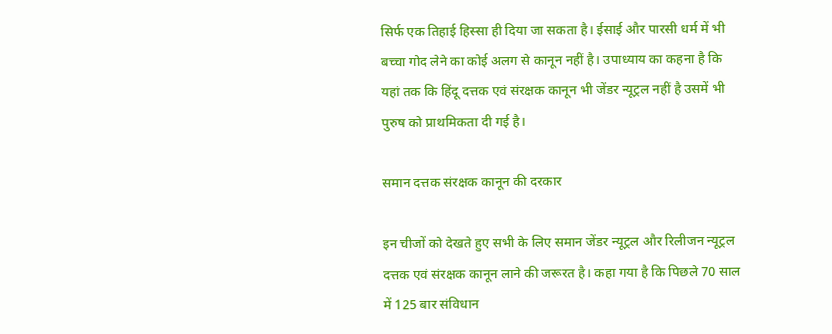सिर्फ एक तिहाई हिस्सा ही दिया जा सकता है। ईसाई और पारसी धर्म में भी बच्चा गोद लेने का कोई अलग से कानून नहीं है। उपाध्याय का कहना है कि यहां तक कि हिंदू दत्तक एवं संरक्षक कानून भी जेंडर न्यूट्रल नहीं है उसमें भी पुरुष को प्राथमिकता दी गई है।

समान दत्तक संरक्षक कानून की दरकार

इन चीजों को देखते हुए सभी के लिए समान जेंडर न्यूट्रल और रिलीजन न्यूट्रल दत्तक एवं संरक्षक कानून लाने की जरूरत है। कहा गया है कि पिछले 70 साल में 125 बार संविधान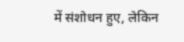में संशोधन हुए, लेकिन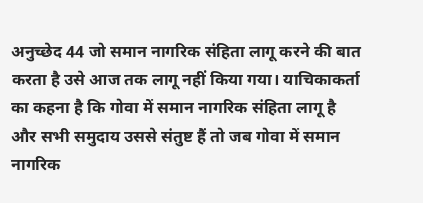अनुच्छेद 44 जो समान नागरिक संहिता लागू करने की बात करता है उसे आज तक लागू नहीं किया गया। याचिकाकर्ता का कहना है कि गोवा में समान नागरिक संहिता लागू है और सभी समुदाय उससे संतुष्ट हैं तो जब गोवा में समान नागरिक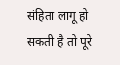संहिता लागू हो सकती है तो पूरे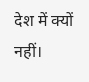देश में क्यों नहीं।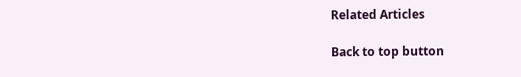Related Articles

Back to top button